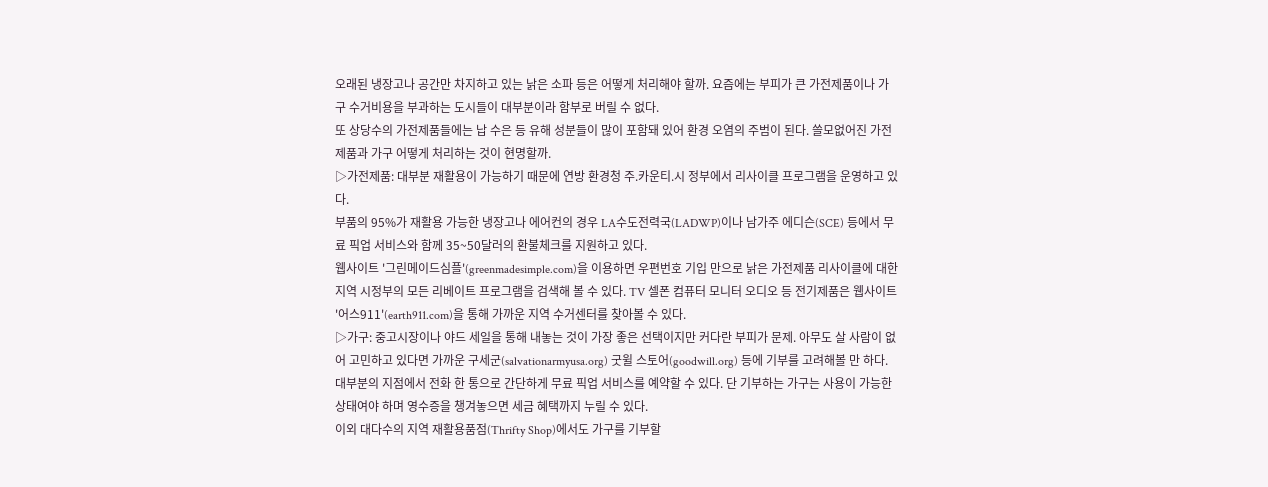오래된 냉장고나 공간만 차지하고 있는 낡은 소파 등은 어떻게 처리해야 할까. 요즘에는 부피가 큰 가전제품이나 가구 수거비용을 부과하는 도시들이 대부분이라 함부로 버릴 수 없다.
또 상당수의 가전제품들에는 납 수은 등 유해 성분들이 많이 포함돼 있어 환경 오염의 주범이 된다. 쓸모없어진 가전제품과 가구 어떻게 처리하는 것이 현명할까.
▷가전제품: 대부분 재활용이 가능하기 때문에 연방 환경청 주.카운티.시 정부에서 리사이클 프로그램을 운영하고 있다.
부품의 95%가 재활용 가능한 냉장고나 에어컨의 경우 LA수도전력국(LADWP)이나 남가주 에디슨(SCE) 등에서 무료 픽업 서비스와 함께 35~50달러의 환불체크를 지원하고 있다.
웹사이트 '그린메이드심플'(greenmadesimple.com)을 이용하면 우편번호 기입 만으로 낡은 가전제품 리사이클에 대한 지역 시정부의 모든 리베이트 프로그램을 검색해 볼 수 있다. TV 셀폰 컴퓨터 모니터 오디오 등 전기제품은 웹사이트 '어스911'(earth911.com)을 통해 가까운 지역 수거센터를 찾아볼 수 있다.
▷가구: 중고시장이나 야드 세일을 통해 내놓는 것이 가장 좋은 선택이지만 커다란 부피가 문제. 아무도 살 사람이 없어 고민하고 있다면 가까운 구세군(salvationarmyusa.org) 굿윌 스토어(goodwill.org) 등에 기부를 고려해볼 만 하다.
대부분의 지점에서 전화 한 통으로 간단하게 무료 픽업 서비스를 예약할 수 있다. 단 기부하는 가구는 사용이 가능한 상태여야 하며 영수증을 챙겨놓으면 세금 혜택까지 누릴 수 있다.
이외 대다수의 지역 재활용품점(Thrifty Shop)에서도 가구를 기부할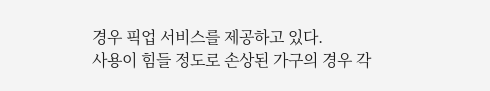경우 픽업 서비스를 제공하고 있다.
사용이 힘들 정도로 손상된 가구의 경우 각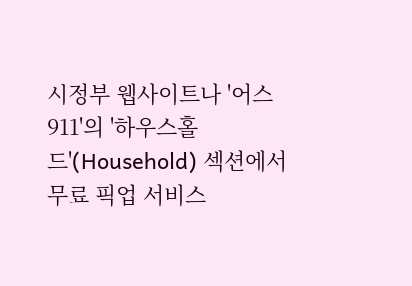시정부 웹사이트나 '어스 911'의 '하우스홀드'(Household) 섹션에서 무료 픽업 서비스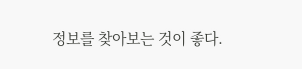정보를 찾아보는 것이 좋다.